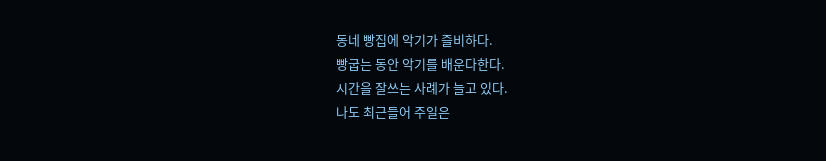동네 빵집에 악기가 즐비하다.
빵굽는 동안 악기를 배운다한다.
시간을 잘쓰는 사례가 늘고 있다.
나도 최근들어 주일은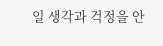일 생각과 걱정을 안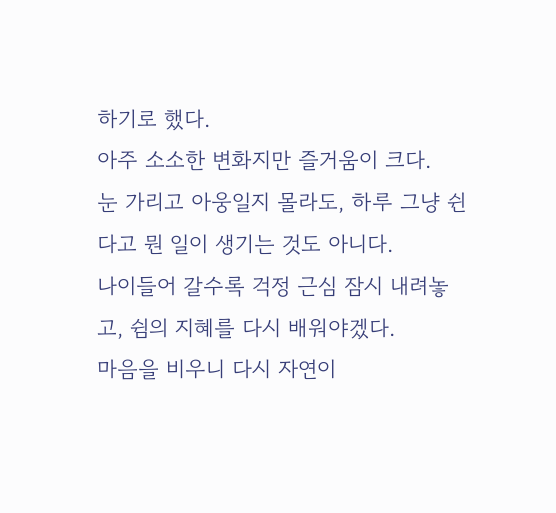하기로 했다.
아주 소소한 변화지만 즐거움이 크다.
눈 가리고 아웅일지 몰라도, 하루 그냥 쉰다고 뭔 일이 생기는 것도 아니다.
나이들어 갈수록 걱정 근심 잠시 내려놓고, 쉼의 지혜를 다시 배워야겠다.
마음을 비우니 다시 자연이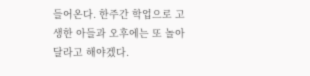들어온다. 한주간 학업으로 고생한 아들과 오후에는 또 놀아달라고 해야겠다.